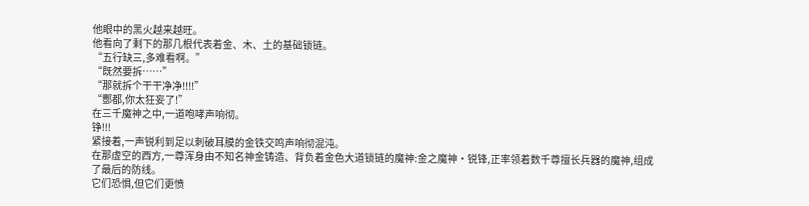他眼中的黑火越来越旺。
他看向了剩下的那几根代表着金、木、土的基础锁链。
“五行缺三,多难看啊。”
“既然要拆……”
“那就拆个干干净净!!!!”
“酆都,你太狂妄了!”
在三千魔神之中,一道咆哮声响彻。
铮!!!
紧接着,一声锐利到足以刺破耳膜的金铁交鸣声响彻混沌。
在那虚空的西方,一尊浑身由不知名神金铸造、背负着金色大道锁链的魔神:金之魔神·锐锋,正率领着数千尊擅长兵器的魔神,组成了最后的防线。
它们恐惧,但它们更愤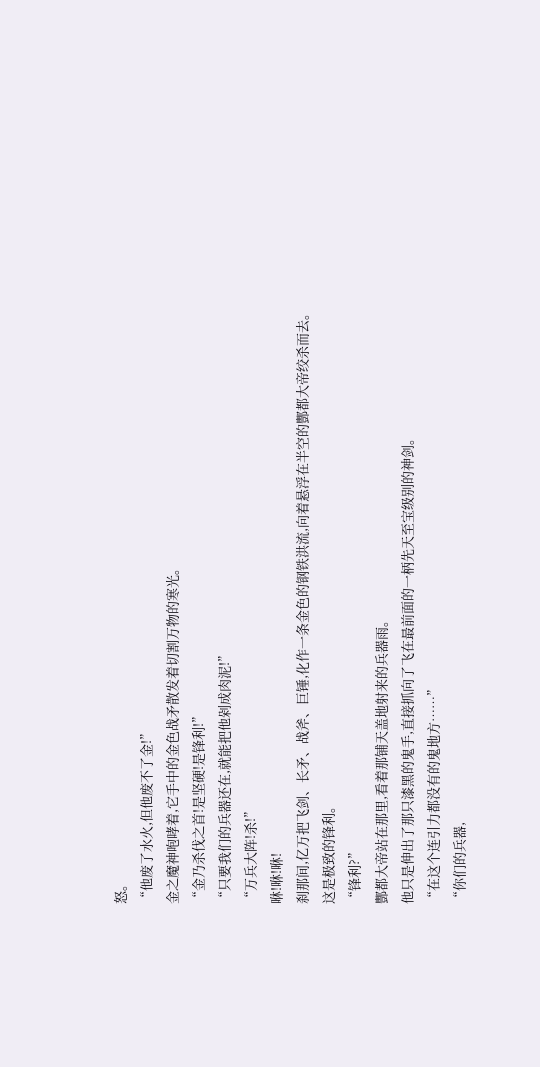怒。
“他废了水火,但他废不了金!”
金之魔神咆哮着,它手中的金色战矛散发着切割万物的寒光。
“金乃杀伐之首!是坚硬!是锋利!”
“只要我们的兵器还在,就能把他剁成肉泥!”
“万兵大阵!杀!”
咻!咻!咻!
刹那间,亿万把飞剑、长矛、战斧、巨锤,化作一条金色的钢铁洪流,向着悬浮在半空的酆都大帝绞杀而去。
这是极致的锋利。
“锋利?”
酆都大帝站在那里,看着那铺天盖地射来的兵器雨。
他只是伸出了那只漆黑的鬼手,直接抓向了飞在最前面的一柄先天至宝级别的神剑。
“在这个连引力都没有的鬼地方……”
“你们的兵器,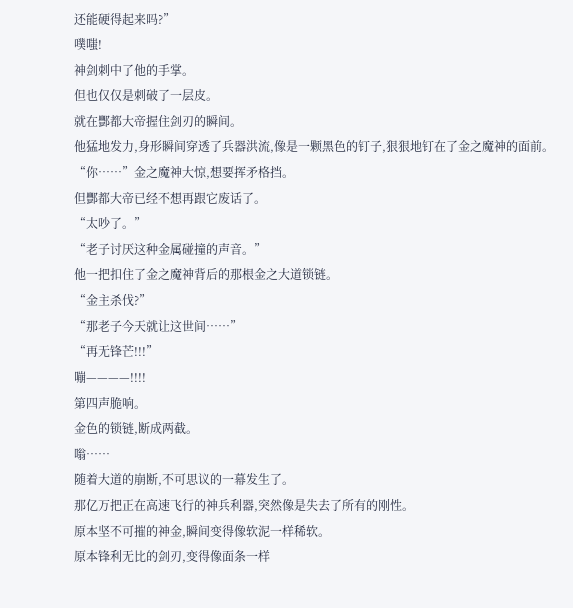还能硬得起来吗?”
噗嗤!
神剑刺中了他的手掌。
但也仅仅是刺破了一层皮。
就在酆都大帝握住剑刃的瞬间。
他猛地发力,身形瞬间穿透了兵器洪流,像是一颗黑色的钉子,狠狠地钉在了金之魔神的面前。
“你……”金之魔神大惊,想要挥矛格挡。
但酆都大帝已经不想再跟它废话了。
“太吵了。”
“老子讨厌这种金属碰撞的声音。”
他一把扣住了金之魔神背后的那根金之大道锁链。
“金主杀伐?”
“那老子今天就让这世间……”
“再无锋芒!!!”
嘣————!!!!
第四声脆响。
金色的锁链,断成两截。
嗡……
随着大道的崩断,不可思议的一幕发生了。
那亿万把正在高速飞行的神兵利器,突然像是失去了所有的刚性。
原本坚不可摧的神金,瞬间变得像软泥一样稀软。
原本锋利无比的剑刃,变得像面条一样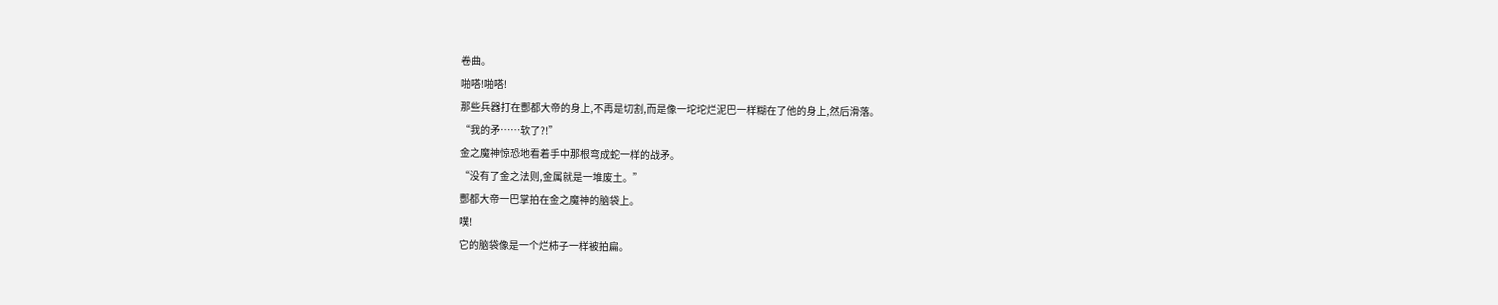卷曲。
啪嗒!啪嗒!
那些兵器打在酆都大帝的身上,不再是切割,而是像一坨坨烂泥巴一样糊在了他的身上,然后滑落。
“我的矛……软了?!”
金之魔神惊恐地看着手中那根弯成蛇一样的战矛。
“没有了金之法则,金属就是一堆废土。”
酆都大帝一巴掌拍在金之魔神的脑袋上。
噗!
它的脑袋像是一个烂柿子一样被拍扁。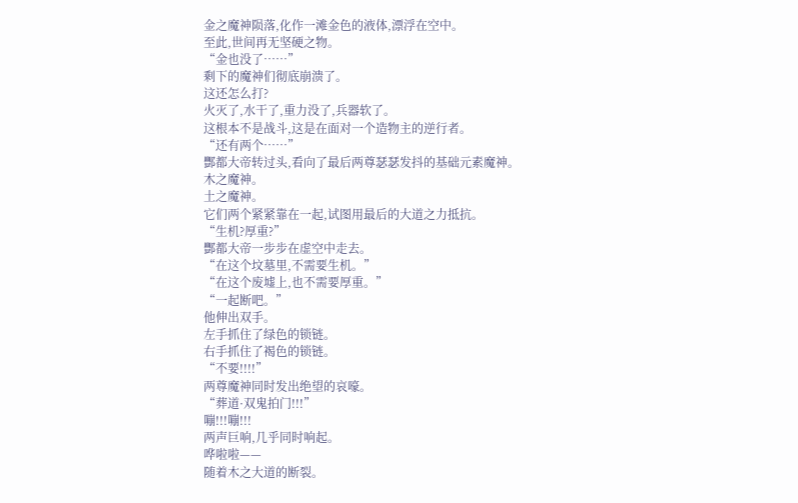金之魔神陨落,化作一滩金色的液体,漂浮在空中。
至此,世间再无坚硬之物。
“金也没了……”
剩下的魔神们彻底崩溃了。
这还怎么打?
火灭了,水干了,重力没了,兵器软了。
这根本不是战斗,这是在面对一个造物主的逆行者。
“还有两个……”
酆都大帝转过头,看向了最后两尊瑟瑟发抖的基础元素魔神。
木之魔神。
土之魔神。
它们两个紧紧靠在一起,试图用最后的大道之力抵抗。
“生机?厚重?”
酆都大帝一步步在虚空中走去。
“在这个坟墓里,不需要生机。”
“在这个废墟上,也不需要厚重。”
“一起断吧。”
他伸出双手。
左手抓住了绿色的锁链。
右手抓住了褐色的锁链。
“不要!!!!”
两尊魔神同时发出绝望的哀嚎。
“葬道·双鬼拍门!!!”
嘣!!!嘣!!!
两声巨响,几乎同时响起。
哗啦啦——
随着木之大道的断裂。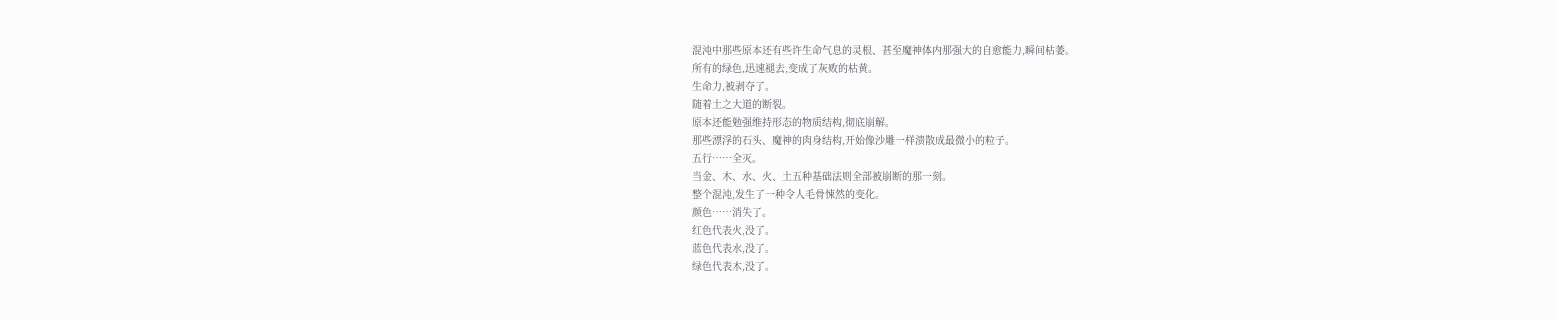混沌中那些原本还有些许生命气息的灵根、甚至魔神体内那强大的自愈能力,瞬间枯萎。
所有的绿色,迅速褪去,变成了灰败的枯黄。
生命力,被剥夺了。
随着土之大道的断裂。
原本还能勉强维持形态的物质结构,彻底崩解。
那些漂浮的石头、魔神的肉身结构,开始像沙雕一样溃散成最微小的粒子。
五行……全灭。
当金、木、水、火、土五种基础法则全部被崩断的那一刻。
整个混沌,发生了一种令人毛骨悚然的变化。
颜色……消失了。
红色代表火,没了。
蓝色代表水,没了。
绿色代表木,没了。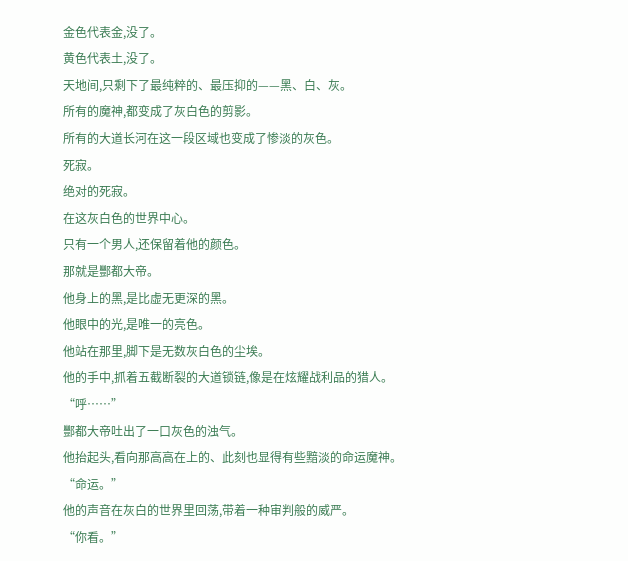金色代表金,没了。
黄色代表土,没了。
天地间,只剩下了最纯粹的、最压抑的——黑、白、灰。
所有的魔神,都变成了灰白色的剪影。
所有的大道长河在这一段区域也变成了惨淡的灰色。
死寂。
绝对的死寂。
在这灰白色的世界中心。
只有一个男人,还保留着他的颜色。
那就是酆都大帝。
他身上的黑,是比虚无更深的黑。
他眼中的光,是唯一的亮色。
他站在那里,脚下是无数灰白色的尘埃。
他的手中,抓着五截断裂的大道锁链,像是在炫耀战利品的猎人。
“呼……”
酆都大帝吐出了一口灰色的浊气。
他抬起头,看向那高高在上的、此刻也显得有些黯淡的命运魔神。
“命运。”
他的声音在灰白的世界里回荡,带着一种审判般的威严。
“你看。”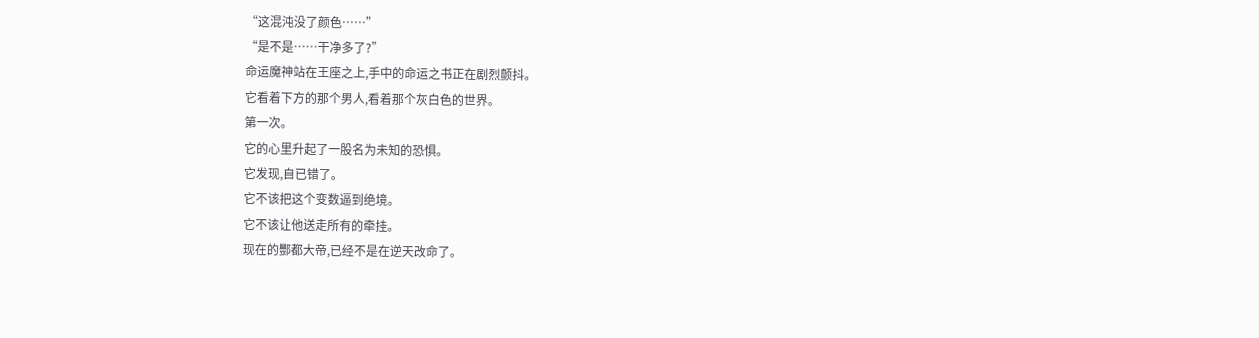“这混沌没了颜色……”
“是不是……干净多了?”
命运魔神站在王座之上,手中的命运之书正在剧烈颤抖。
它看着下方的那个男人,看着那个灰白色的世界。
第一次。
它的心里升起了一股名为未知的恐惧。
它发现,自已错了。
它不该把这个变数逼到绝境。
它不该让他送走所有的牵挂。
现在的酆都大帝,已经不是在逆天改命了。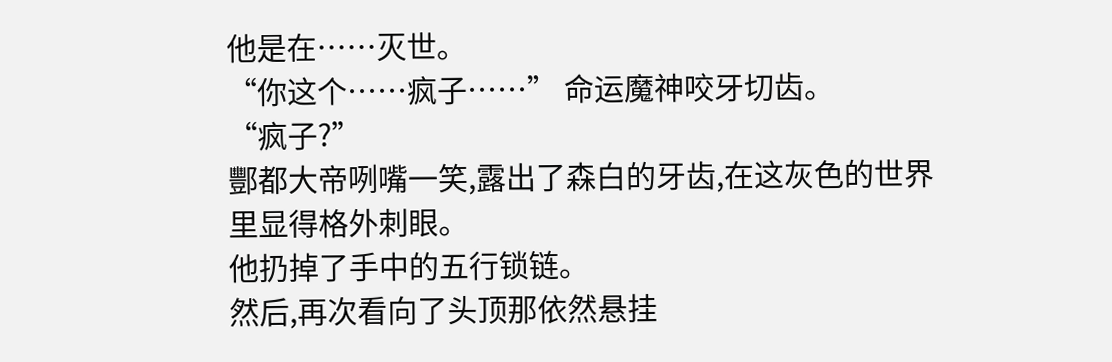他是在……灭世。
“你这个……疯子……” 命运魔神咬牙切齿。
“疯子?”
酆都大帝咧嘴一笑,露出了森白的牙齿,在这灰色的世界里显得格外刺眼。
他扔掉了手中的五行锁链。
然后,再次看向了头顶那依然悬挂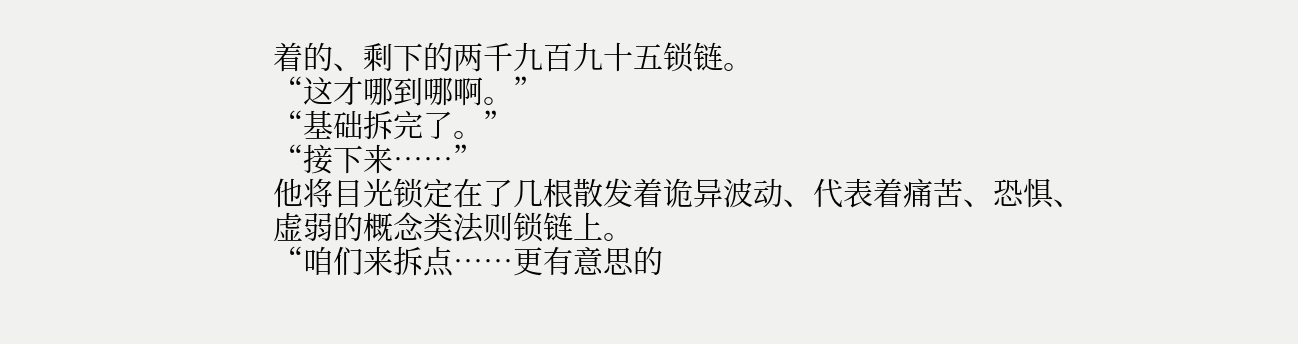着的、剩下的两千九百九十五锁链。
“这才哪到哪啊。”
“基础拆完了。”
“接下来……”
他将目光锁定在了几根散发着诡异波动、代表着痛苦、恐惧、虚弱的概念类法则锁链上。
“咱们来拆点……更有意思的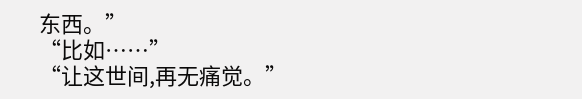东西。”
“比如……”
“让这世间,再无痛觉。”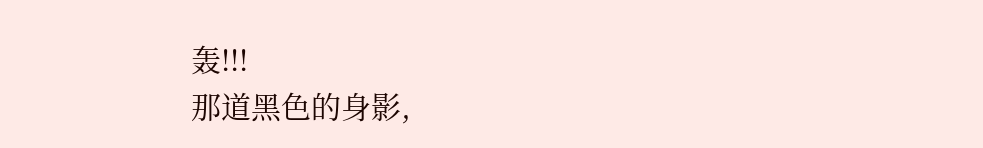轰!!!
那道黑色的身影,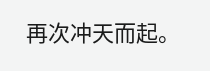再次冲天而起。